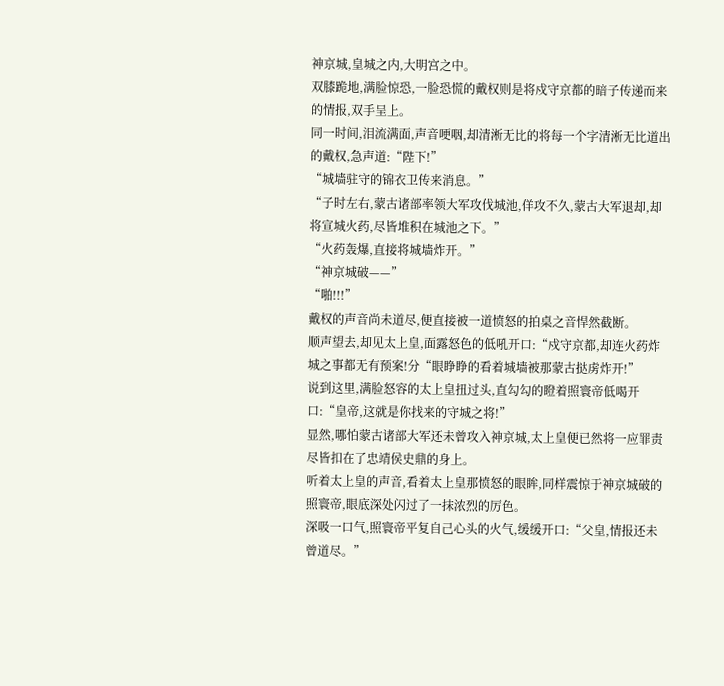神京城,皇城之内,大明宫之中。
双膝跪地,满脸惊恐,一脸恐慌的戴权则是将戍守京都的暗子传递而来的情报,双手呈上。
同一时间,泪流满面,声音哽咽,却清淅无比的将每一个字清淅无比道出的戴权,急声道:“陛下!”
“城墙驻守的锦衣卫传来消息。”
“子时左右,蒙古诸部率领大军攻伐城池,佯攻不久,蒙古大军退却,却将宣城火药,尽皆堆积在城池之下。”
“火药轰爆,直接将城墙炸开。”
“神京城破——”
“啪!!!”
戴权的声音尚未道尽,便直接被一道愤怒的拍桌之音悍然截断。
顺声望去,却见太上皇,面露怒色的低吼开口:“戍守京都,却连火药炸城之事都无有预案!分“眼睁睁的看着城墙被那蒙古挞虏炸开!”
说到这里,满脸怒容的太上皇扭过头,直勾勾的瞪着照寰帝低喝开口:“皇帝,这就是你找来的守城之将!”
显然,哪怕蒙古诸部大军还未曾攻入神京城,太上皇便已然将一应罪责尽皆扣在了忠靖侯史鼎的身上。
听着太上皇的声音,看着太上皇那愤怒的眼眸,同样震惊于神京城破的照寰帝,眼底深处闪过了一抹浓烈的厉色。
深吸一口气,照寰帝平复自己心头的火气,缓缓开口:“父皇,情报还未曾道尽。”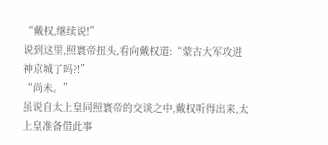“戴权,继续说!”
说到这里,照寰帝扭头,看向戴权道:“蒙古大军攻进神京城了吗?!”
“尚未。”
虽说自太上皇同照寰帝的交谈之中,戴权听得出来,太上皇准备借此事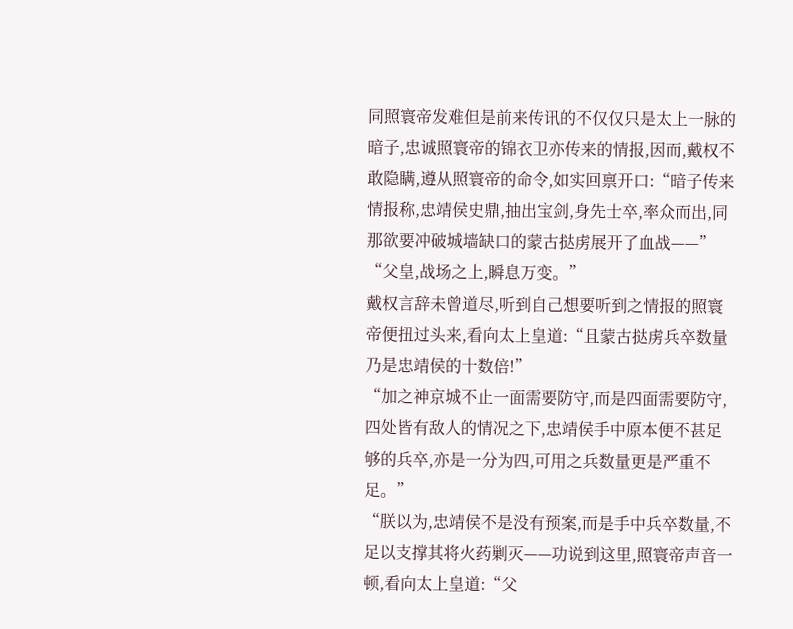同照寰帝发难但是前来传讯的不仅仅只是太上一脉的暗子,忠诚照寰帝的锦衣卫亦传来的情报,因而,戴权不敢隐瞒,遵从照寰帝的命令,如实回禀开口:“暗子传来情报称,忠靖侯史鼎,抽出宝剑,身先士卒,率众而出,同那欲要冲破城墙缺口的蒙古挞虏展开了血战——”
“父皇,战场之上,瞬息万变。”
戴权言辞未曾道尽,听到自己想要听到之情报的照寰帝便扭过头来,看向太上皇道:“且蒙古挞虏兵卒数量乃是忠靖侯的十数倍!”
“加之神京城不止一面需要防守,而是四面需要防守,四处皆有敌人的情况之下,忠靖侯手中原本便不甚足够的兵卒,亦是一分为四,可用之兵数量更是严重不足。”
“朕以为,忠靖侯不是没有预案,而是手中兵卒数量,不足以支撑其将火药剿灭——功说到这里,照寰帝声音一顿,看向太上皇道:“父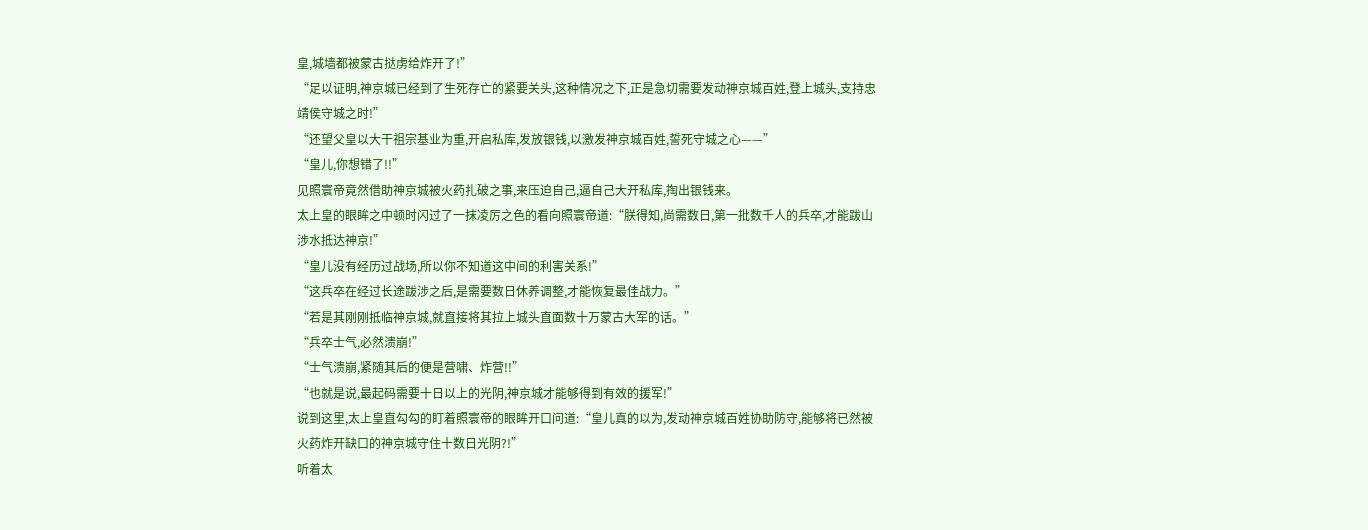皇,城墙都被蒙古挞虏给炸开了!”
“足以证明,神京城已经到了生死存亡的紧要关头,这种情况之下,正是急切需要发动神京城百姓,登上城头,支持忠靖侯守城之时!”
“还望父皇以大干祖宗基业为重,开启私库,发放银钱,以激发神京城百姓,誓死守城之心——”
“皇儿,你想错了!!”
见照寰帝竟然借助神京城被火药扎破之事,来压迫自己,逼自己大开私库,掏出银钱来。
太上皇的眼眸之中顿时闪过了一抹凌厉之色的看向照寰帝道:“朕得知,尚需数日,第一批数千人的兵卒,才能跋山涉水抵达神京!”
“皇儿没有经历过战场,所以你不知道这中间的利害关系!”
“这兵卒在经过长途跋涉之后,是需要数日休养调整,才能恢复最佳战力。”
“若是其刚刚抵临神京城,就直接将其拉上城头直面数十万蒙古大军的话。”
“兵卒士气,必然溃崩!”
“士气溃崩,紧随其后的便是营啸、炸营!!”
“也就是说,最起码需要十日以上的光阴,神京城才能够得到有效的援军!”
说到这里,太上皇直勾勾的盯着照寰帝的眼眸开口问道:“皇儿真的以为,发动神京城百姓协助防守,能够将已然被火药炸开缺口的神京城守住十数日光阴?!”
听着太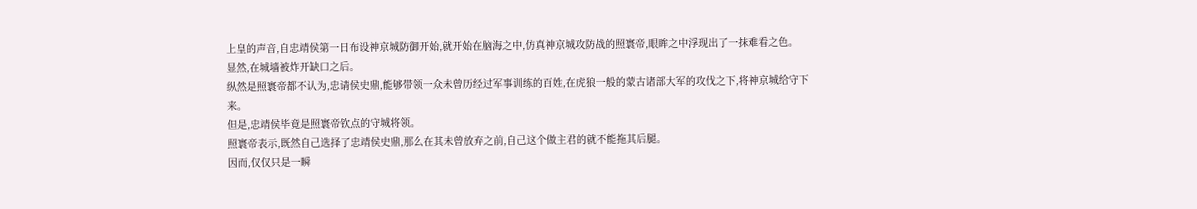上皇的声音,自忠靖侯第一日布设神京城防御开始,就开始在脑海之中,仿真神京城攻防战的照寰帝,眼眸之中浮现出了一抹难看之色。
显然,在城墙被炸开缺口之后。
纵然是照寰帝都不认为,忠请侯史鼎,能够带领一众未曾历经过军事训练的百姓,在虎狼一般的蒙古诸部大军的攻伐之下,将神京城给守下来。
但是,忠靖侯毕竟是照寰帝钦点的守城将领。
照寰帝表示,既然自己选择了忠靖侯史鼎,那么在其未曾放弃之前,自己这个做主君的就不能拖其后腿。
因而,仅仅只是一瞬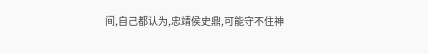间,自己都认为,忠靖侯史鼎,可能守不住神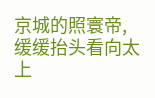京城的照寰帝,缓缓抬头看向太上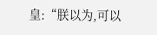皇:“朕以为,可以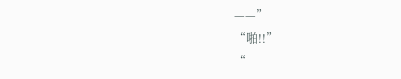——”
“啪!!”
“